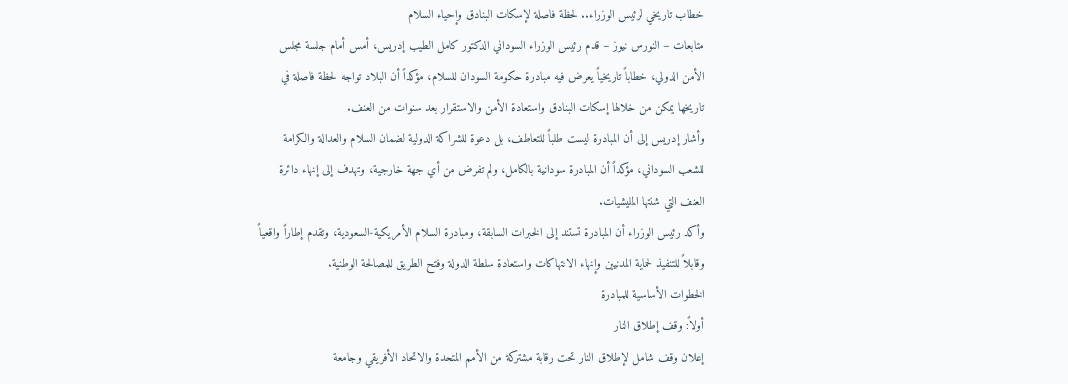خطاب تاريخي لرئيس الوزراء.. لحظة فاصلة لإسكات البنادق وإحياء السلام
متابعات – النورس نيوز – قدم رئيس الوزراء السوداني الدكتور كامل الطيب إدريس، أمس أمام جلسة مجلس الأمن الدولي، خطاباً تاريخياً يعرض فيه مبادرة حكومة السودان للسلام، مؤكداً أن البلاد تواجه لحظة فاصلة في تاريخها يمكن من خلالها إسكات البنادق واستعادة الأمن والاستقرار بعد سنوات من العنف.
وأشار إدريس إلى أن المبادرة ليست طلباً للتعاطف، بل دعوة للشراكة الدولية لضمان السلام والعدالة والكرامة للشعب السوداني، مؤكداً أن المبادرة سودانية بالكامل، ولم تفرض من أي جهة خارجية، وتهدف إلى إنهاء دائرة العنف التي شنتها المليشيات.
وأكد رئيس الوزراء أن المبادرة تستند إلى الخبرات السابقة، ومبادرة السلام الأمريكية-السعودية، وتقدم إطاراً واقعياً وقابلاً للتنفيذ لحماية المدنيين وإنهاء الانتهاكات واستعادة سلطة الدولة وفتح الطريق للمصالحة الوطنية.
الخطوات الأساسية للمبادرة
أولاً: وقف إطلاق النار
إعلان وقف شامل لإطلاق النار تحت رقابة مشتركة من الأمم المتحدة والاتحاد الأفريقي وجامعة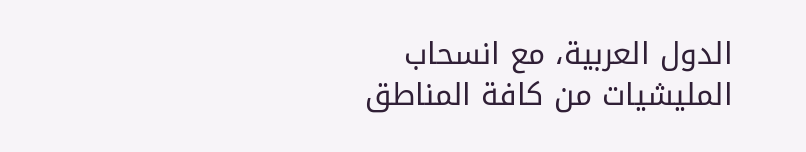الدول العربية، مع انسحاب المليشيات من كافة المناطق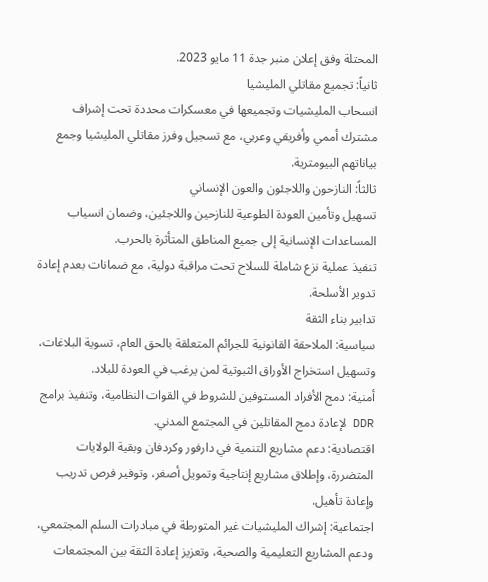المحتلة وفق إعلان منبر جدة 11 مايو 2023.
ثانياً: تجميع مقاتلي المليشيا
انسحاب المليشيات وتجميعها في معسكرات محددة تحت إشراف مشترك أممي وأفريقي وعربي، مع تسجيل وفرز مقاتلي المليشيا وجمع بياناتهم البيومترية.
ثالثاً: النازحون واللاجئون والعون الإنساني
تسهيل وتأمين العودة الطوعية للنازحين واللاجئين، وضمان انسياب المساعدات الإنسانية إلى جميع المناطق المتأثرة بالحرب.
تنفيذ عملية نزع شاملة للسلاح تحت مراقبة دولية، مع ضمانات بعدم إعادة تدوير الأسلحة.
تدابير بناء الثقة
سياسية: الملاحقة القانونية للجرائم المتعلقة بالحق العام، تسوية البلاغات، وتسهيل استخراج الأوراق الثبوتية لمن يرغب في العودة للبلاد.
أمنية: دمج الأفراد المستوفين للشروط في القوات النظامية، وتنفيذ برامج DDR لإعادة دمج المقاتلين في المجتمع المدني.
اقتصادية: دعم مشاريع التنمية في دارفور وكردفان وبقية الولايات المتضررة، وإطلاق مشاريع إنتاجية وتمويل أصغر، وتوفير فرص تدريب وإعادة تأهيل.
اجتماعية: إشراك المليشيات غير المتورطة في مبادرات السلم المجتمعي، ودعم المشاريع التعليمية والصحية، وتعزيز إعادة الثقة بين المجتمعات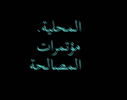المحلية.
مؤتمرات المصالحة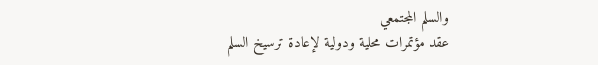والسلم المجتمعي
عقد مؤتمرات محلية ودولية لإعادة ترسيخ السلم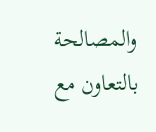والمصالحة بالتعاون مع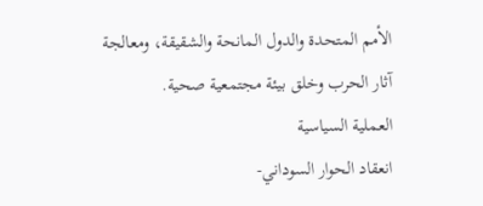الأمم المتحدة والدول المانحة والشقيقة، ومعالجة آثار الحرب وخلق بيئة مجتمعية صحية.
العملية السياسية
انعقاد الحوار السوداني-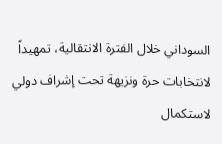السوداني خلال الفترة الانتقالية، تمهيداً لانتخابات حرة ونزيهة تحت إشراف دولي لاستكمال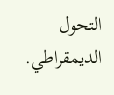التحول الديمقراطي.